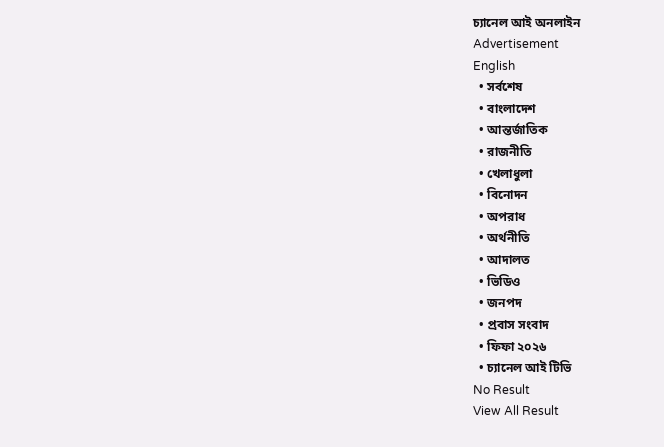চ্যানেল আই অনলাইন
Advertisement
English
  • সর্বশেষ
  • বাংলাদেশ
  • আন্তর্জাতিক
  • রাজনীতি
  • খেলাধুলা
  • বিনোদন
  • অপরাধ
  • অর্থনীতি
  • আদালত
  • ভিডিও
  • জনপদ
  • প্রবাস সংবাদ
  • ফিফা ২০২৬
  • চ্যানেল আই টিভি
No Result
View All Result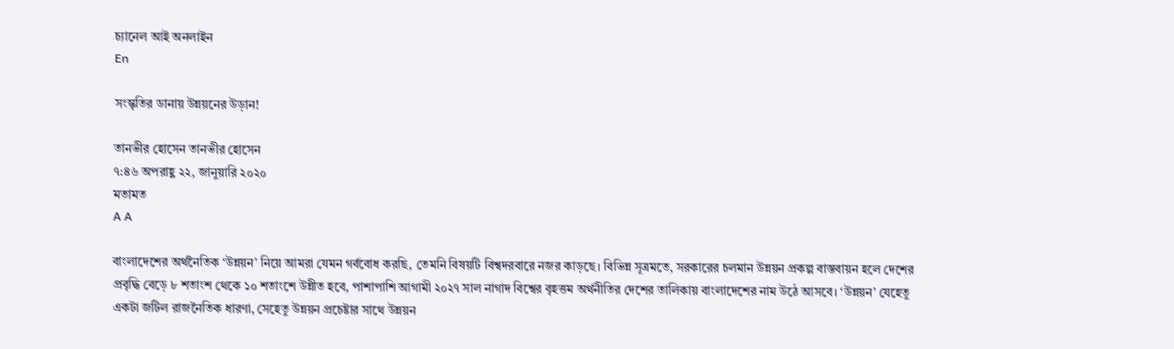চ্যানেল আই অনলাইন
En

সংস্কৃতির ডানায় উন্নয়নের উড়ান!

তানভীর হোসেন তানভীর হোসেন
৭:৪৬ অপরাহ্ণ ২২, জানুয়ারি ২০২০
মতামত
A A

বাংলাদেশের অর্থনৈতিক ‘উন্নয়ন’ নিয়ে আমরা যেমন গর্ববোধ করছি, তেমনি বিষয়টি বিশ্বদরবারে নজর কাড়ছে। বিভিন্ন সূত্রমতে, সরকারের চলমান উন্নয়ন প্রকল্প বাস্তবায়ন হলে দেশের প্রবৃদ্ধি বেড়ে ৮ শতাংশ থেকে ১০ শতাংশে উন্নীত হবে, পাশাপাশি আগামী ২০২৭ সাল নাগাদ বিশ্বের বৃহত্তম অর্থনীতির দেশের তালিকায় বাংলাদেশের নাম উঠে আসবে। ‘উন্নয়ন’ যেহেতু একটা জটিল রাজনৈতিক ধারণা, সেহেতু উন্নয়ন প্রচেষ্টার সাথে উন্নয়ন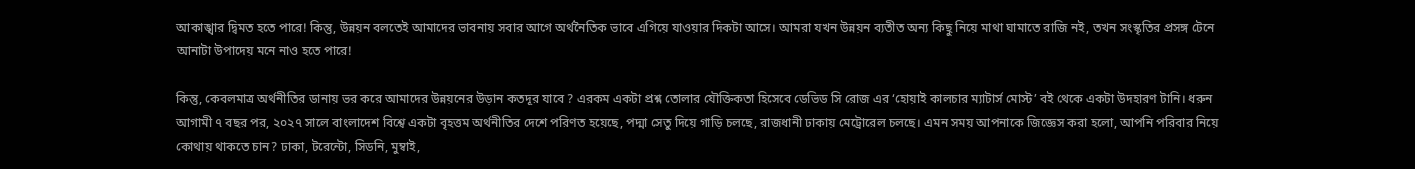আকাঙ্খার দ্বিমত হতে পারে! কিন্তু, উন্নয়ন বলতেই আমাদের ভাবনায় সবার আগে অর্থনৈতিক ভাবে এগিয়ে যাওয়ার দিকটা আসে। আমরা যখন উন্নয়ন ব্যতীত অন্য কিছু নিয়ে মাথা ঘামাতে রাজি নই, তখন সংস্কৃতির প্রসঙ্গ টেনে আনাটা উপাদেয় মনে নাও হতে পারে!

কিন্তু, কেবলমাত্র অর্থনীতির ডানায় ভর করে আমাদের উন্নয়নের উড়ান কতদূর যাবে ? এরকম একটা প্রশ্ন তোলার যৌক্তিকতা হিসেবে ডেভিড সি রোজ এর ‘হোয়াই কালচার ম্যাটার্স মোস্ট’ বই থেকে একটা উদহারণ টানি। ধরুন আগামী ৭ বছর পর, ২০২৭ সালে বাংলাদেশ বিশ্বে একটা বৃহত্তম অর্থনীতির দেশে পরিণত হয়েছে, পদ্মা সেতু দিয়ে গাড়ি চলছে, রাজধানী ঢাকায় মেট্রোরেল চলছে। এমন সময় আপনাকে জিজ্ঞেস করা হলো, আপনি পরিবার নিয়ে কোথায় থাকতে চান? ঢাকা, টরেন্টো, সিডনি, মুম্বাই,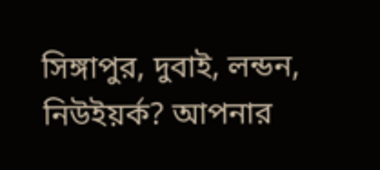সিঙ্গাপুর, দুবাই, লন্ডন, নিউইয়র্ক? আপনার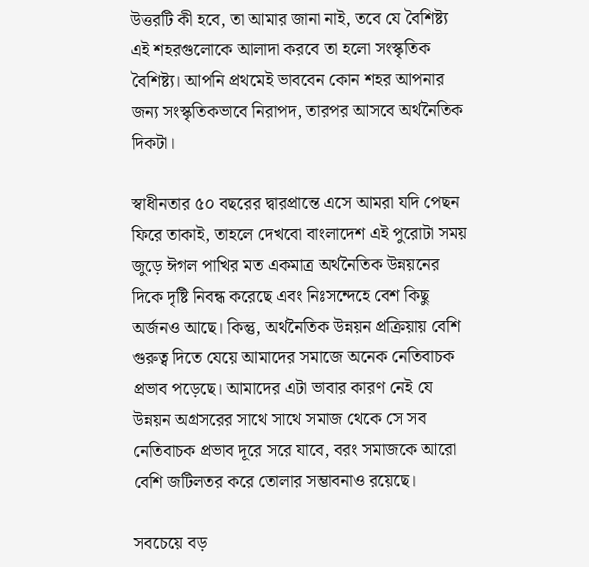উত্তরটি কী হবে, তা আমার জানা নাই, তবে যে বৈশিষ্ট্য এই শহরগুলোকে আলাদা করবে তা হলো সংস্কৃতিক বৈশিষ্ট্য। আপনি প্রথমেই ভাববেন কোন শহর আপনার জন্য সংস্কৃতিকভাবে নিরাপদ, তারপর আসবে অর্থনৈতিক দিকটা।

স্বাধীনতার ৫০ বছরের দ্বারপ্রান্তে এসে আমরা যদি পেছন ফিরে তাকাই, তাহলে দেখবো বাংলাদেশ এই পুরোটা সময় জুড়ে ঈগল পাখির মত একমাত্র অর্থনৈতিক উন্নয়নের দিকে দৃষ্টি নিবন্ধ করেছে এবং নিঃসন্দেহে বেশ কিছু অর্জনও আছে। কিন্তু, অর্থনৈতিক উন্নয়ন প্রক্রিয়ায় বেশি গুরুত্ব দিতে যেয়ে আমাদের সমাজে অনেক নেতিবাচক প্রভাব পড়েছে। আমাদের এটা ভাবার কারণ নেই যে উন্নয়ন অগ্রসরের সাথে সাথে সমাজ থেকে সে সব নেতিবাচক প্রভাব দূরে সরে যাবে, বরং সমাজকে আরো বেশি জটিলতর করে তোলার সম্ভাবনাও রয়েছে।

সবচেয়ে বড়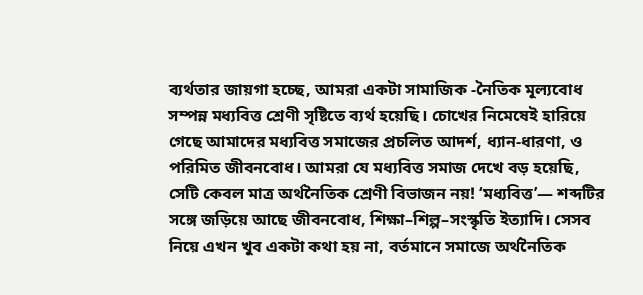ব্যর্থতার জায়গা হচ্ছে, আমরা একটা সামাজিক -নৈতিক মূল্যবোধ সম্পন্ন মধ্যবিত্ত শ্রেণী সৃষ্টিতে ব্যর্থ হয়েছি। চোখের নিমেষেই হারিয়ে গেছে আমাদের মধ্যবিত্ত সমাজের প্রচলিত আদর্শ, ধ্যান-ধারণা, ও পরিমিত জীবনবোধ। আমরা যে মধ্যবিত্ত সমাজ দেখে বড় হয়েছি, সেটি কেবল মাত্র অর্থনৈতিক শ্রেণী বিভাজন নয়! ‘মধ্যবিত্ত’— শব্দটির সঙ্গে জড়িয়ে আছে জীবনবোধ, শিক্ষা–শিল্প–সংস্কৃতি ইত্যাদি। সেসব নিয়ে এখন খুব একটা কথা হয় না, বর্তমানে সমাজে অর্থনৈতিক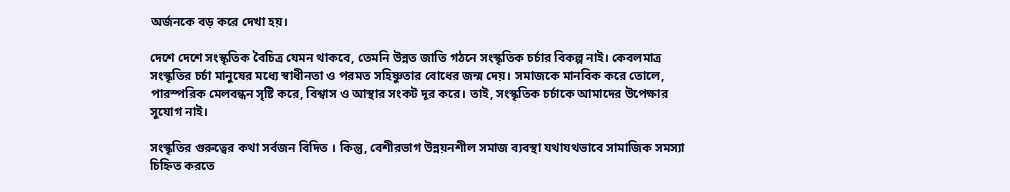অর্জনকে বড় করে দেখা হয়।

দেশে দেশে সংস্কৃতিক বৈচিত্র যেমন থাকবে, তেমনি উন্নত জাতি গঠনে সংস্কৃতিক চর্চার বিকল্প নাই। কেবলমাত্র সংস্কৃতির চর্চা মানুষের মধ্যে স্বাধীনতা ও পরমত সহিষ্ণুতার বোধের জন্ম দেয়। সমাজকে মানবিক করে তোলে, পারস্পরিক মেলবন্ধন সৃষ্টি করে, বিশ্বাস ও আস্থার সংকট দূর করে। তাই, সংস্কৃতিক চর্চাকে আমাদের উপেক্ষার সুযোগ নাই।

সংস্কৃতির গুরুত্বের কথা সর্বজন বিদিত । কিন্তু, বেশীরভাগ উন্নয়নশীল সমাজ ব্যবস্থা যথাযথভাবে সামাজিক সমস্যা চিহ্নিত করতে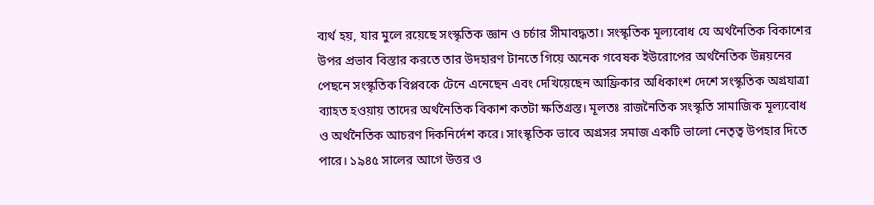ব্যর্থ হয়, যার মুলে রয়েছে সংস্কৃতিক জ্ঞান ও চর্চার সীমাবদ্ধতা। সংস্কৃতিক মূল্যবোধ যে অর্থনৈতিক বিকাশের উপর প্রভাব বিস্তার করতে তার উদহারণ টানতে গিয়ে অনেক গবেষক ইউরোপের অর্থনৈতিক উন্নয়নের পেছনে সংস্কৃতিক বিপ্লবকে টেনে এনেছেন এবং দেখিয়েছেন আফ্রিকার অধিকাংশ দেশে সংস্কৃতিক অগ্রযাত্রা ব্যাহত হওয়ায় তাদের অর্থনৈতিক বিকাশ কতটা ক্ষতিগ্রস্ত। মূলতঃ রাজনৈতিক সংস্কৃতি সামাজিক মূল্যবোধ ও অর্থনৈতিক আচরণ দিকনির্দেশ করে। সাংস্কৃতিক ভাবে অগ্রসর সমাজ একটি ভালো নেতৃত্ব উপহার দিতে পারে। ১৯৪৫ সালের আগে উত্তর ও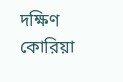দক্ষিণ কোরিয়া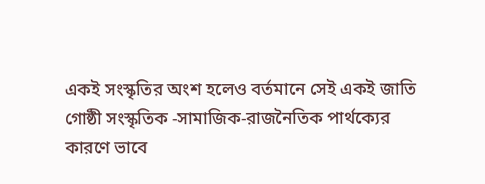একই সংস্কৃতির অংশ হলেও বর্তমানে সেই একই জাতি গোষ্ঠী সংস্কৃতিক -সামাজিক-রাজনৈতিক পার্থক্যের কারণে ভাবে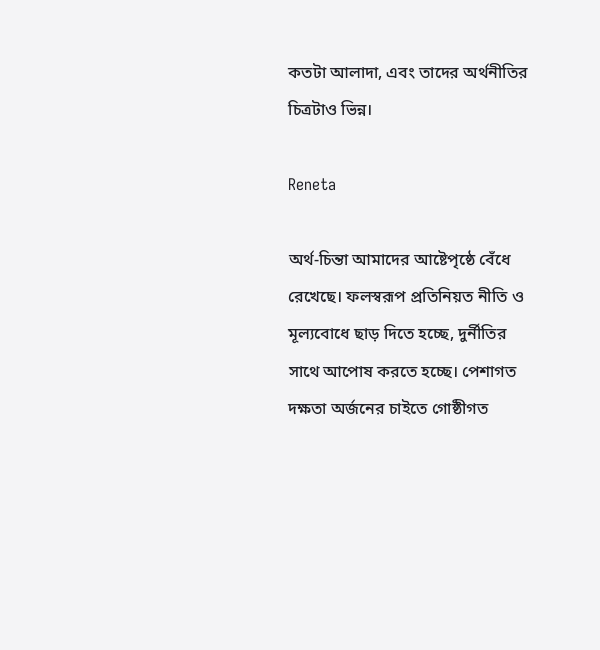কতটা আলাদা, এবং তাদের অর্থনীতির চিত্রটাও ভিন্ন।

Reneta

অর্থ-চিন্তা আমাদের আষ্টেপৃষ্ঠে বেঁধে রেখেছে। ফলস্বরূপ প্রতিনিয়ত নীতি ও মূল্যবোধে ছাড় দিতে হচ্ছে, দুর্নীতির সাথে আপোষ করতে হচ্ছে। পেশাগত দক্ষতা অর্জনের চাইতে গোষ্ঠীগত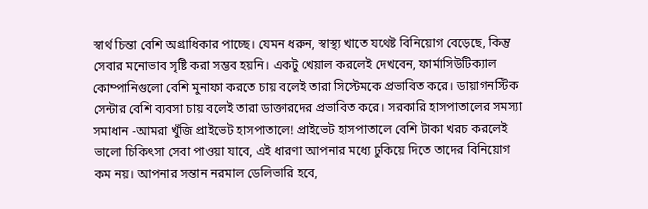স্বার্থ চিন্তা বেশি অগ্রাধিকার পাচ্ছে। যেমন ধরুন, স্বাস্থ্য খাতে যথেষ্ট বিনিয়োগ বেড়েছে, কিন্তু সেবার মনোভাব সৃষ্টি করা সম্ভব হয়নি। একটু খেয়াল করলেই দেখবেন, ফার্মাসিউটিক্যাল কোম্পানিগুলো বেশি মুনাফা করতে চায় বলেই তারা সিস্টেমকে প্রভাবিত করে। ডায়াগনস্টিক সেন্টার বেশি ব্যবসা চায় বলেই তারা ডাক্তারদের প্রভাবিত করে। সরকারি হাসপাতালের সমস্যা সমাধান -আমরা খুঁজি প্রাইভেট হাসপাতালে! প্রাইভেট হাসপাতালে বেশি টাকা খরচ করলেই ভালো চিকিৎসা সেবা পাওয়া যাবে, এই ধারণা আপনার মধ্যে ঢুকিয়ে দিতে তাদের বিনিয়োগ কম নয়। আপনার সন্তান নরমাল ডেলিভারি হবে,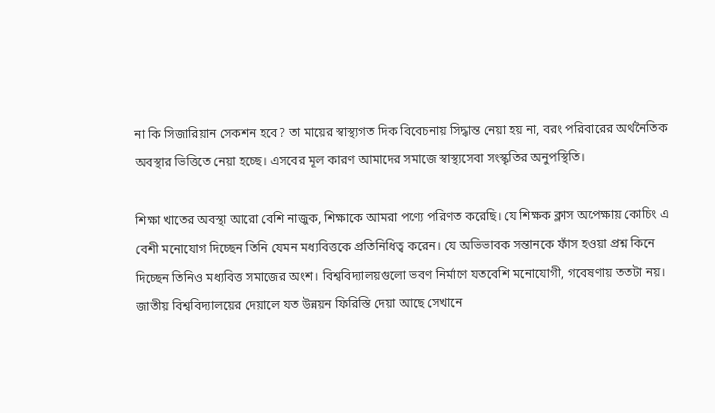না কি সিজারিয়ান সেকশন হবে? তা মায়ের স্বাস্থ্যগত দিক বিবেচনায় সিদ্ধান্ত নেয়া হয় না, বরং পরিবারের অর্থনৈতিক অবস্থার ভিত্তিতে নেয়া হচ্ছে। এসবের মূল কারণ আমাদের সমাজে স্বাস্থ্যসেবা সংস্কৃতির অনুপস্থিতি।

শিক্ষা খাতের অবস্থা আরো বেশি নাজুক, শিক্ষাকে আমরা পণ্যে পরিণত করেছি। যে শিক্ষক ক্লাস অপেক্ষায় কোচিং এ বেশী মনোযোগ দিচ্ছেন তিনি যেমন মধ্যবিত্তকে প্রতিনিধিত্ব করেন। যে অভিভাবক সন্তানকে ফাঁস হওয়া প্রশ্ন কিনে দিচ্ছেন তিনিও মধ্যবিত্ত সমাজের অংশ। বিশ্ববিদ্যালয়গুলো ভবণ নির্মাণে যতবেশি মনোযোগী, গবেষণায় ততটা নয়। জাতীয় বিশ্ববিদ্যালয়ের দেয়ালে যত উন্নয়ন ফিরিস্তি দেয়া আছে সেখানে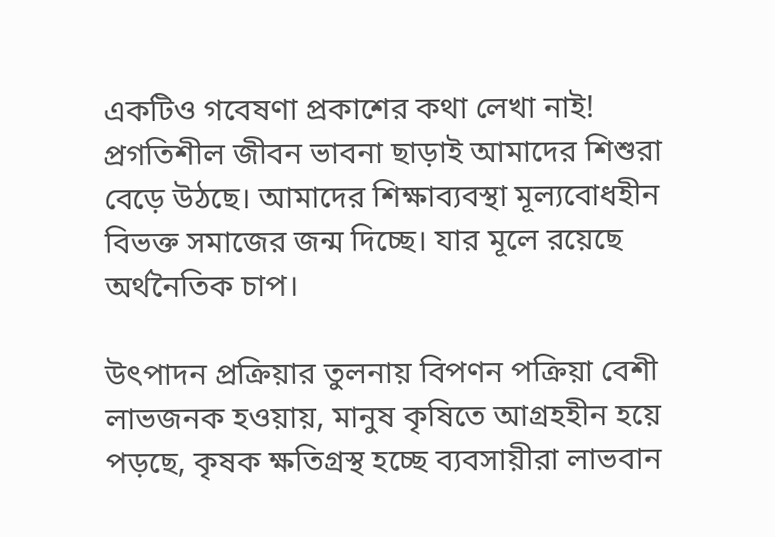একটিও গবেষণা প্রকাশের কথা লেখা নাই! প্রগতিশীল জীবন ভাবনা ছাড়াই আমাদের শিশুরা বেড়ে উঠছে। আমাদের শিক্ষাব্যবস্থা মূল্যবোধহীন বিভক্ত সমাজের জন্ম দিচ্ছে। যার মূলে রয়েছে অর্থনৈতিক চাপ।

উৎপাদন প্রক্রিয়ার তুলনায় বিপণন পক্রিয়া বেশী লাভজনক হওয়ায়, মানুষ কৃষিতে আগ্রহহীন হয়ে পড়ছে, কৃষক ক্ষতিগ্রস্থ হচ্ছে ব্যবসায়ীরা লাভবান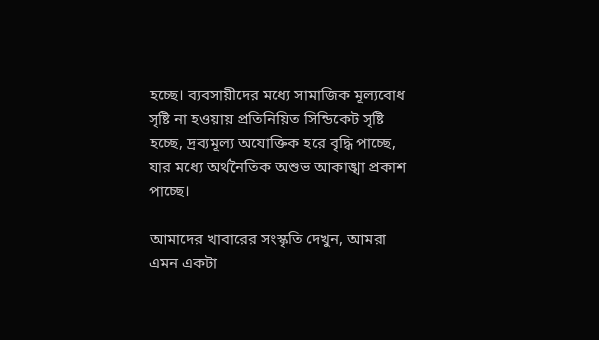হচ্ছে। ব্যবসায়ীদের মধ্যে সামাজিক মূল্যবোধ সৃষ্টি না হওয়ায় প্রতিনিয়িত সিন্ডিকেট সৃষ্টি হচ্ছে, দ্রব্যমূল্য অযোক্তিক হরে বৃদ্ধি পাচ্ছে, যার মধ্যে অর্থনৈতিক অশুভ আকাঙ্খা প্রকাশ পাচ্ছে।

আমাদের খাবারের সংস্কৃতি দেখুন, আমরা এমন একটা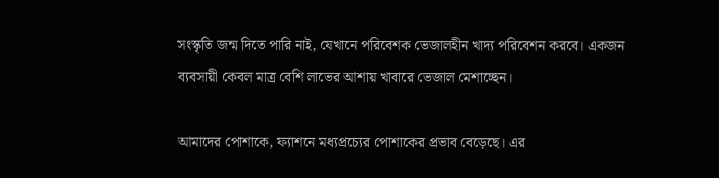সংস্কৃতি জন্ম দিতে পারি নাই, যেখানে পরিবেশক ভেজালহীন খাদ্য পরিবেশন করবে। একজন ব্যবসায়ী কেবল মাত্র বেশি লাভের আশায় খাবারে ভেজাল মেশাচ্ছেন।

আমাদের পোশাকে, ফ্যাশনে মধ্যপ্রচ্যের পোশাকের প্রভাব বেড়েছে। এর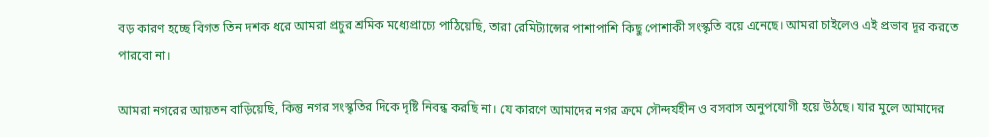বড় কারণ হচ্ছে বিগত তিন দশক ধরে আমরা প্রচুর শ্রমিক মধ্যেপ্রাচ্যে পাঠিয়েছি, তারা রেমিট্যান্সের পাশাপাশি কিছু পোশাকী সংস্কৃতি বয়ে এনেছে। আমরা চাইলেও এই প্রভাব দূর করতে পারবো না।

আমরা নগরের আয়তন বাড়িয়েছি, কিন্তু নগর সংস্কৃতির দিকে দৃষ্টি নিবন্ধ করছি না। যে কারণে আমাদের নগর ক্রমে সৌন্দর্যহীন ও বসবাস অনুপযোগী হয়ে উঠছে। যার মুলে আমাদের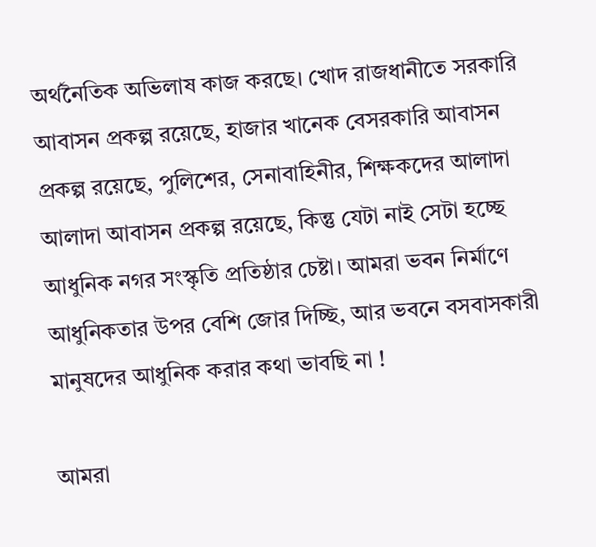অর্থনৈতিক অভিলাষ কাজ করছে। খোদ রাজধানীতে সরকারি আবাসন প্রকল্প রয়েছে, হাজার খানেক বেসরকারি আবাসন প্রকল্প রয়েছে, পুলিশের, সেনাবাহিনীর, শিক্ষকদের আলাদা আলাদা আবাসন প্রকল্প রয়েছে, কিন্তু যেটা নাই সেটা হচ্ছে আধুনিক নগর সংস্কৃতি প্রতিষ্ঠার চেষ্টা। আমরা ভবন নির্মাণে আধুনিকতার উপর বেশি জোর দিচ্ছি, আর ভবনে বসবাসকারী মানুষদের আধুনিক করার কথা ভাবছি না !

আমরা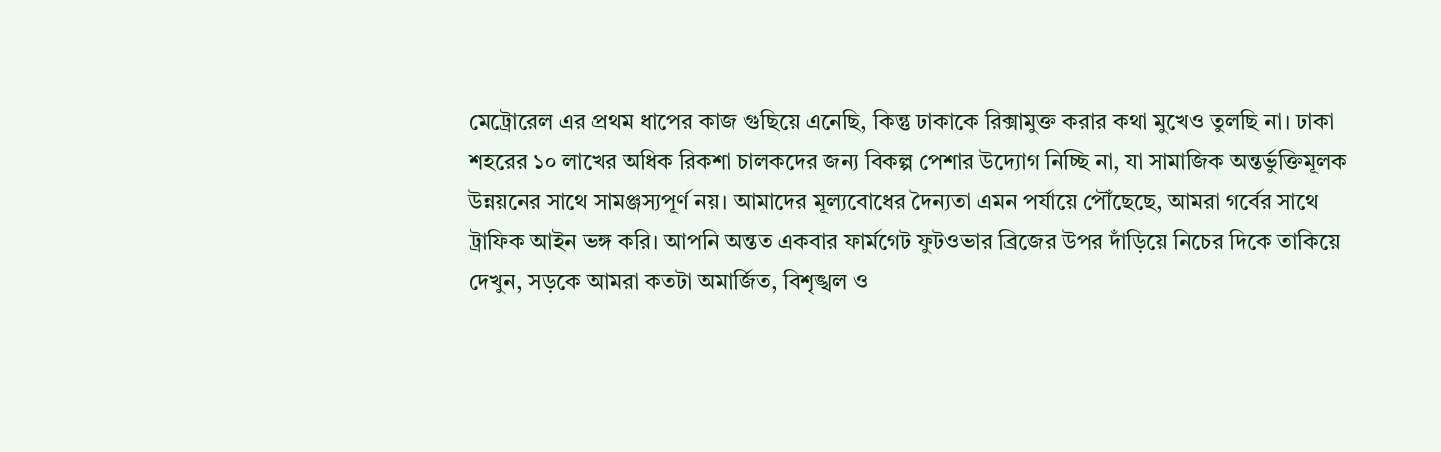মেট্রোরেল এর প্রথম ধাপের কাজ গুছিয়ে এনেছি, কিন্তু ঢাকাকে রিক্সামুক্ত করার কথা মুখেও তুলছি না। ঢাকা শহরের ১০ লাখের অধিক রিকশা চালকদের জন্য বিকল্প পেশার উদ্যোগ নিচ্ছি না, যা সামাজিক অন্তৰ্ভুক্তিমূলক উন্নয়নের সাথে সামঞ্জস্যপূর্ণ নয়। আমাদের মূল্যবোধের দৈন্যতা এমন পর্যায়ে পৌঁছেছে, আমরা গর্বের সাথে ট্রাফিক আইন ভঙ্গ করি। আপনি অন্তত একবার ফার্মগেট ফুটওভার ব্রিজের উপর দাঁড়িয়ে নিচের দিকে তাকিয়ে দেখুন, সড়কে আমরা কতটা অমার্জিত, বিশৃঙ্খল ও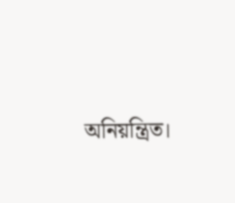অনিয়ন্ত্রিত।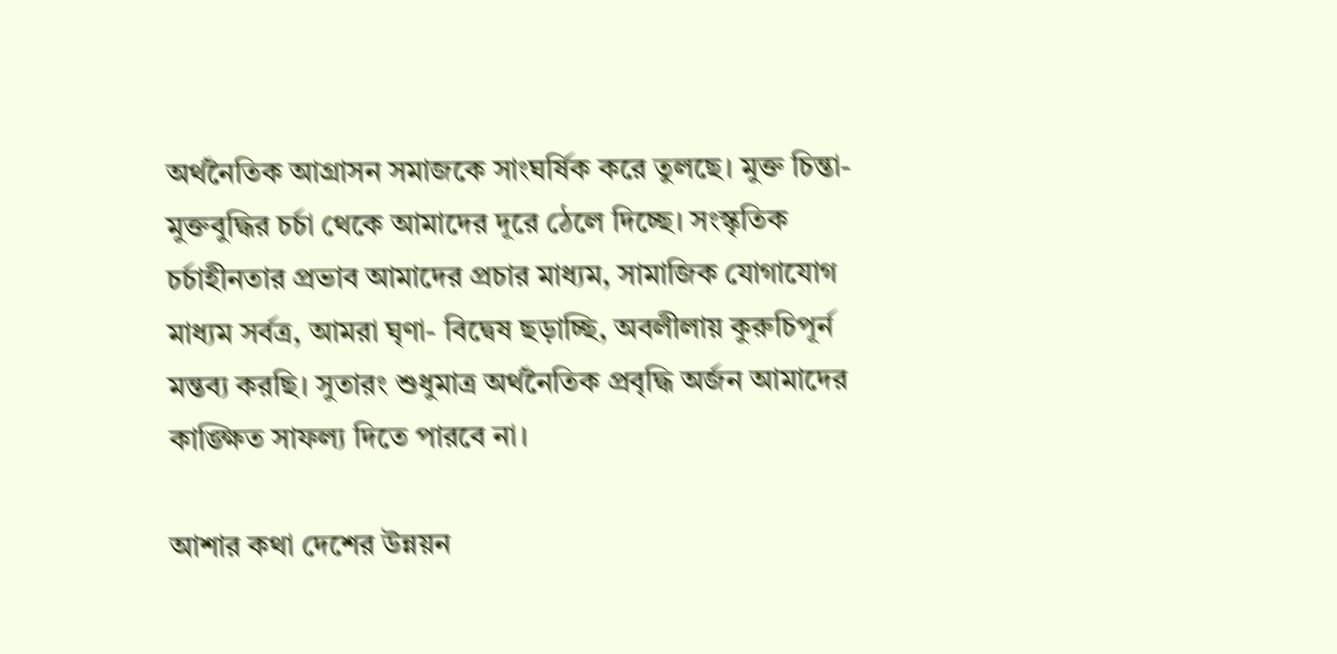অর্থনৈতিক আগ্রাসন সমাজকে সাংঘর্ষিক করে তুলছে। মুক্ত চিন্তা- মুক্তবুদ্ধির চর্চা থেকে আমাদের দূরে ঠেলে দিচ্ছে। সংস্কৃতিক চর্চাহীনতার প্রভাব আমাদের প্রচার মাধ্যম, সামাজিক যোগাযোগ মাধ্যম সর্বত্র, আমরা ঘৃণা- বিদ্বেষ ছড়াচ্ছি, অবলীলায় কুরুচিপূর্ন মন্তব্য করছি। সুতারং শুধুমাত্র অর্থনৈতিক প্রবৃদ্ধি অর্জন আমাদের কাঙ্ক্ষিত সাফল্য দিতে পারবে না।

আশার কথা দেশের উন্নয়ন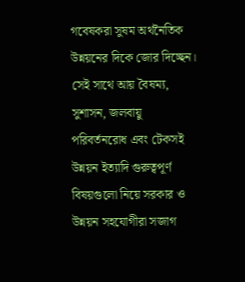গবেষকরা সুষম অর্থনৈতিক উন্নয়নের দিকে জোর দিচ্ছেন। সেই সাথে আয় বৈষম্য, সুশাসন, জলবায়ু পরিবর্তনরোধ এবং টেকসই উন্নয়ন ইত্যাদি গুরুত্বপূর্ণ বিষয়গুলো নিয়ে সরকার ও উন্নয়ন সহযোগীরা সজাগ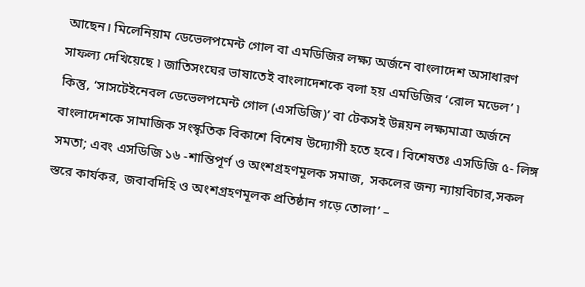আছেন। মিলেনিয়াম ডেভেলপমেন্ট গোল বা এমডিজির লক্ষ্য অর্জনে বাংলাদেশ অসাধারণ সাফল্য দেখিয়েছে ৷ জাতিসংঘের ভাষাতেই বাংলাদেশকে বলা হয় এমডিজির ‘রোল মডেল’ ৷ কিন্তু, ‘সাসটেইনেবল ডেভেলপমেন্ট গোল (এসডিজি)’ বা টেকসই উন্নয়ন লক্ষ্যমাত্রা অর্জনে বাংলাদেশকে সামাজিক সংস্কৃতিক বিকাশে বিশেষ উদ্যোগী হতে হবে। বিশেষতঃ এসডিজি ৫- লিঙ্গ সমতা; এবং এসডিজি ১৬ -শান্তিপূর্ণ ও অংশগ্রহণমূলক সমাজ, সকলের জন্য ন্যায়বিচার,সকল স্তরে কার্যকর, জবাবদিহি ও অংশগ্রহণমূলক প্রতিষ্ঠান গড়ে তোলা’ –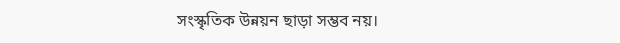সংস্কৃতিক উন্নয়ন ছাড়া সম্ভব নয়।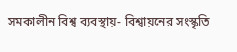সমকালীন বিশ্ব ব্যবস্থায়- বিশ্বায়নের সংস্কৃতি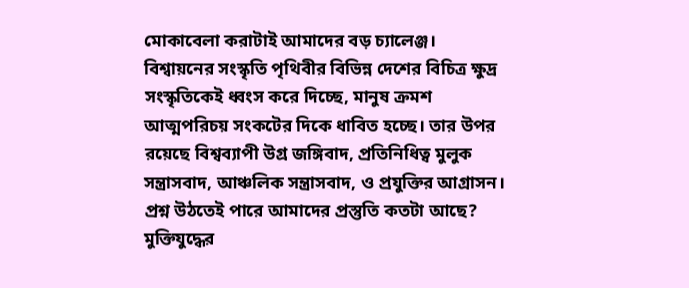মোকাবেলা করাটাই আমাদের বড় চ্যালেঞ্জ। বিশ্বায়নের সংস্কৃতি পৃথিবীর বিভিন্ন দেশের বিচিত্র ক্ষুদ্র সংস্কৃতিকেই ধ্বংস করে দিচ্ছে, মানুষ ক্রমশ আত্মপরিচয় সংকটের দিকে ধাবিত হচ্ছে। তার উপর রয়েছে বিশ্বব্যাপী উগ্র জঙ্গিবাদ, প্রতিনিধিত্ব মুলুক সন্ত্রাসবাদ, আঞ্চলিক সন্ত্রাসবাদ, ও প্রযুক্তির আগ্রাসন। প্রশ্ন উঠতেই পারে আমাদের প্রস্তুতি কতটা আছে? মুক্তিযুদ্ধের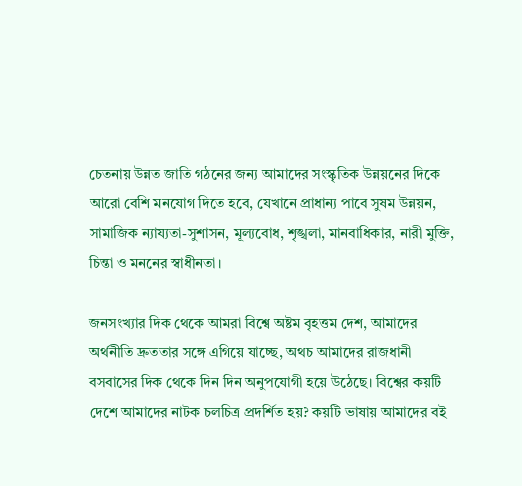চেতনায় উন্নত জাতি গঠনের জন্য আমাদের সংস্কৃতিক উন্নয়নের দিকে আরো বেশি মনযোগ দিতে হবে, যেখানে প্রাধান্য পাবে সুষম উন্নয়ন, সামাজিক ন্যায্যতা-সুশাসন, মূল্যবোধ, শৃঙ্খলা, মানবাধিকার, নারী মুক্তি, চিন্তা ও মননের স্বাধীনতা।

জনসংখ্যার দিক থেকে আমরা বিশ্বে অষ্টম বৃহত্তম দেশ, আমাদের অর্থনীতি দ্রুততার সঙ্গে এগিয়ে যাচ্ছে, অথচ আমাদের রাজধানী বসবাসের দিক থেকে দিন দিন অনুপযোগী হয়ে উঠেছে। বিশ্বের কয়টি দেশে আমাদের নাটক চলচিত্র প্রদর্শিত হয়? কয়টি ভাষায় আমাদের বই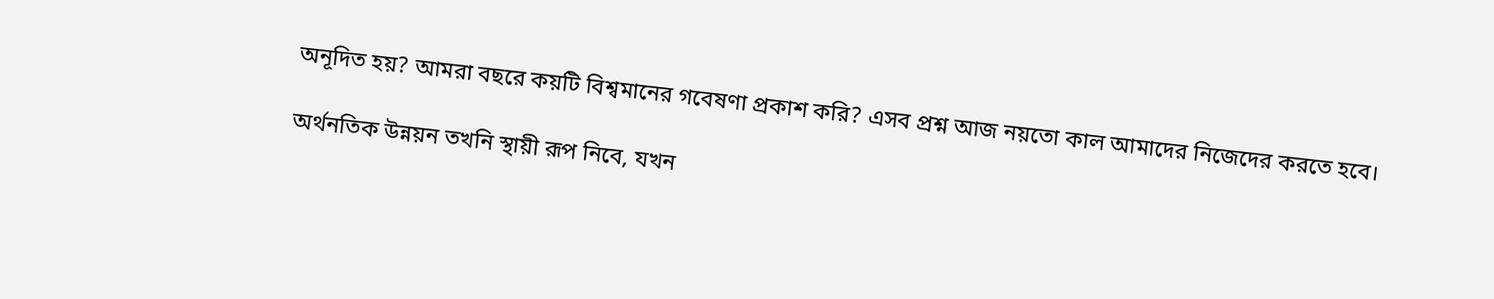অনূদিত হয়? আমরা বছরে কয়টি বিশ্বমানের গবেষণা প্রকাশ করি? এসব প্রশ্ন আজ নয়তো কাল আমাদের নিজেদের করতে হবে।

অর্থনতিক উন্নয়ন তখনি স্থায়ী রূপ নিবে, যখন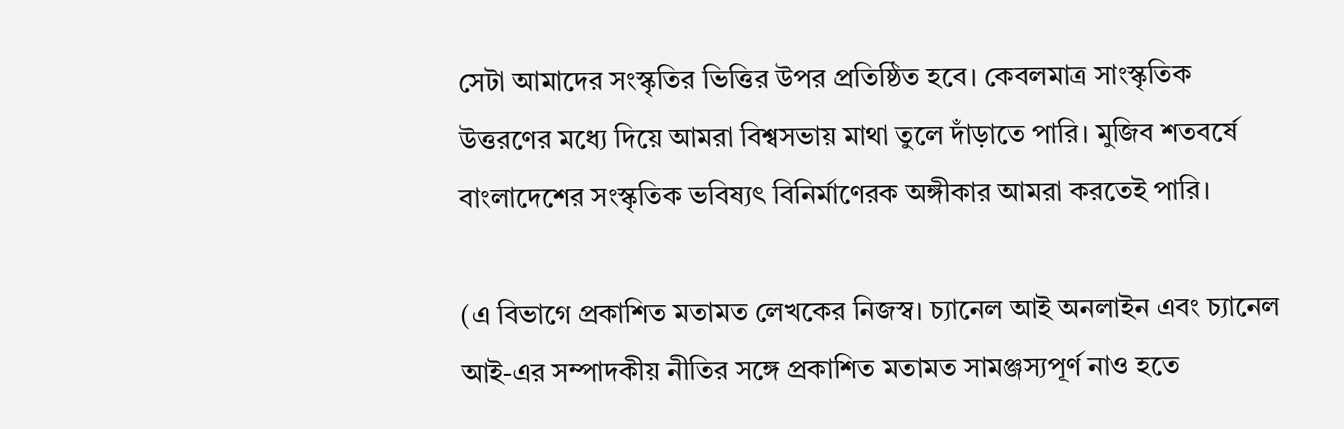সেটা আমাদের সংস্কৃতির ভিত্তির উপর প্রতিষ্ঠিত হবে। কেবলমাত্র সাংস্কৃতিক উত্তরণের মধ্যে দিয়ে আমরা বিশ্বসভায় মাথা তুলে দাঁড়াতে পারি। মুজিব শতবর্ষে বাংলাদেশের সংস্কৃতিক ভবিষ্যৎ বিনির্মাণেরক অঙ্গীকার আমরা করতেই পারি।

(এ বিভাগে প্রকাশিত মতামত লেখকের নিজস্ব। চ্যানেল আই অনলাইন এবং চ্যানেল আই-এর সম্পাদকীয় নীতির সঙ্গে প্রকাশিত মতামত সামঞ্জস্যপূর্ণ নাও হতে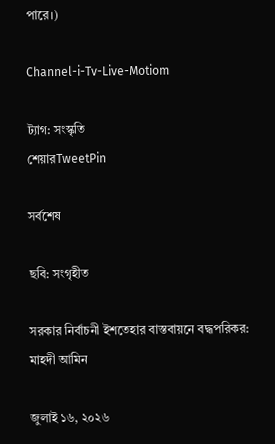পারে।)

Channel-i-Tv-Live-Motiom

ট্যাগ: সংস্কৃতি
শেয়ারTweetPin

সর্বশেষ

ছবি: সংগৃহীত

সরকার নির্বাচনী ইশতেহার বাস্তবায়নে বদ্ধপরিকর: মাহদী আমিন

জুলাই ১৬, ২০২৬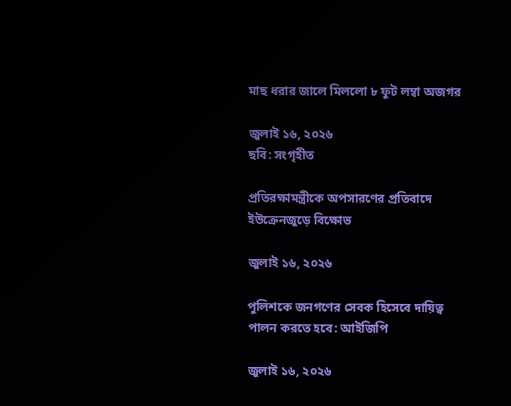মাছ ধরার জালে মিললো ৮ ফুট লম্বা অজগর

জুলাই ১৬, ২০২৬
ছবি: সংগৃহীত

প্রতিরক্ষামন্ত্রীকে অপসারণের প্রতিবাদে ইউক্রেনজুড়ে বিক্ষোভ

জুলাই ১৬, ২০২৬

পুলিশকে জনগণের সেবক হিসেবে দায়িত্ব পালন করতে হবে: আইজিপি

জুলাই ১৬, ২০২৬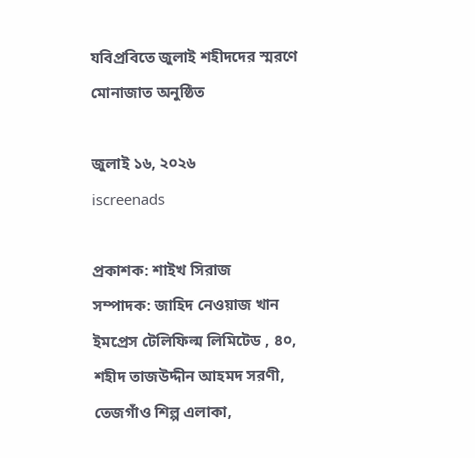যবিপ্রবিতে জুলাই শহীদদের স্মরণে মোনাজাত অনুষ্ঠিত

জুলাই ১৬, ২০২৬
iscreenads

প্রকাশক: শাইখ সিরাজ
সম্পাদক: জাহিদ নেওয়াজ খান
ইমপ্রেস টেলিফিল্ম লিমিটেড , ৪০, শহীদ তাজউদ্দীন আহমদ সরণী, তেজগাঁও শিল্প এলাকা,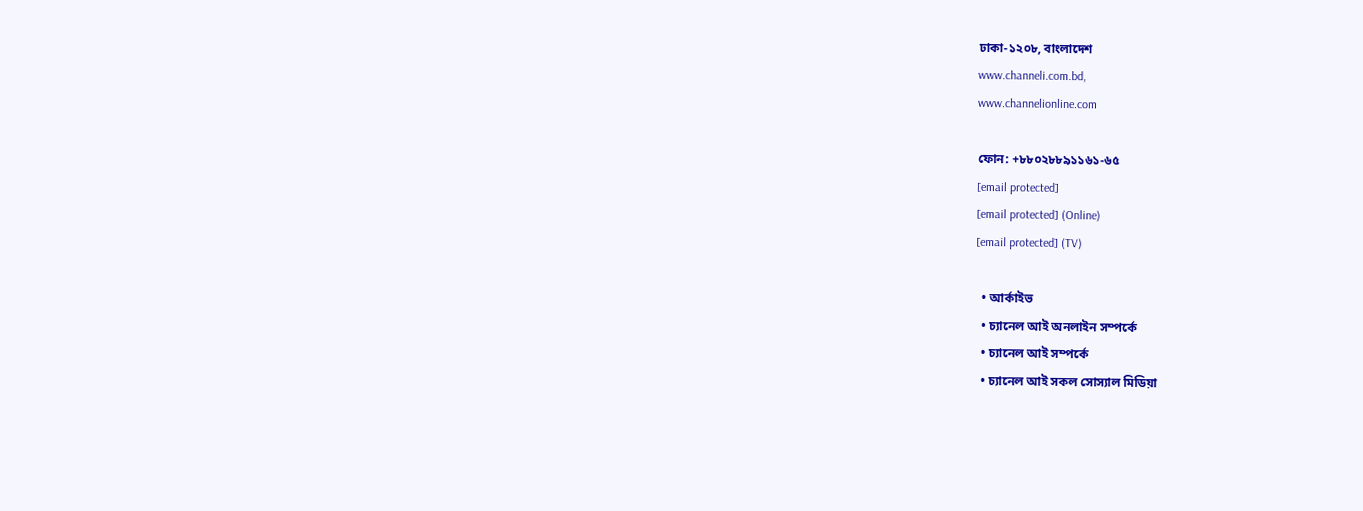ঢাকা-১২০৮, বাংলাদেশ
www.channeli.com.bd,
www.channelionline.com

ফোন: +৮৮০২৮৮৯১১৬১-৬৫
[email protected]
[email protected] (Online)
[email protected] (TV)

  • আর্কাইভ
  • চ্যানেল আই অনলাইন সম্পর্কে
  • চ্যানেল আই সম্পর্কে
  • চ্যানেল আই সকল সোস্যাল মিডিয়া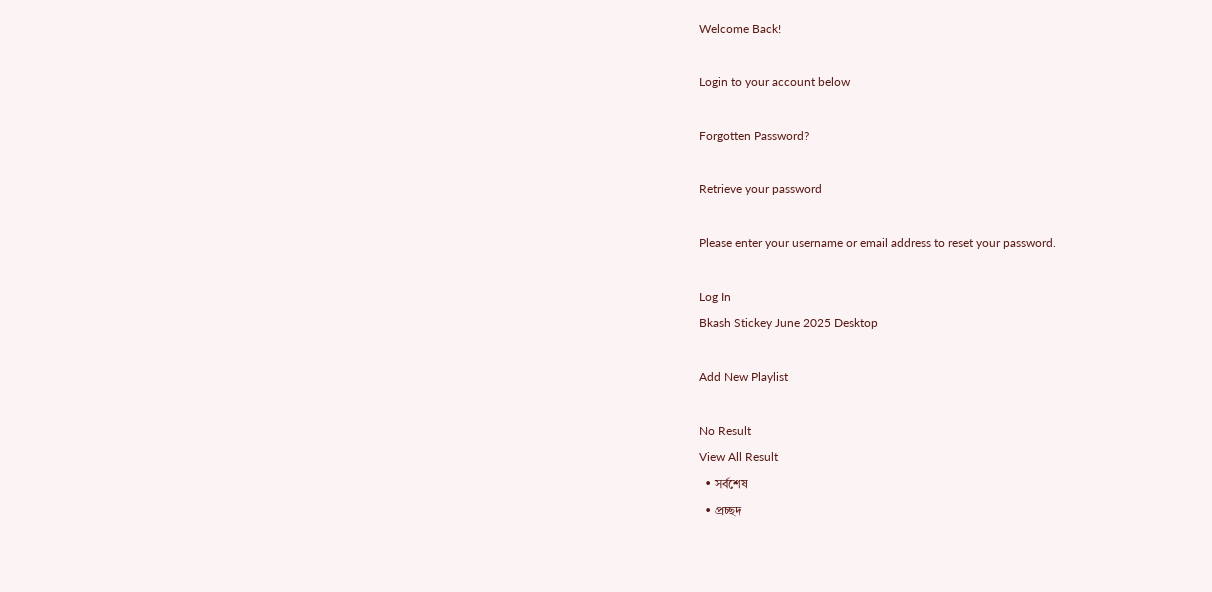Welcome Back!

Login to your account below

Forgotten Password?

Retrieve your password

Please enter your username or email address to reset your password.

Log In
Bkash Stickey June 2025 Desktop

Add New Playlist

No Result
View All Result
  • সর্বশেষ
  • প্রচ্ছদ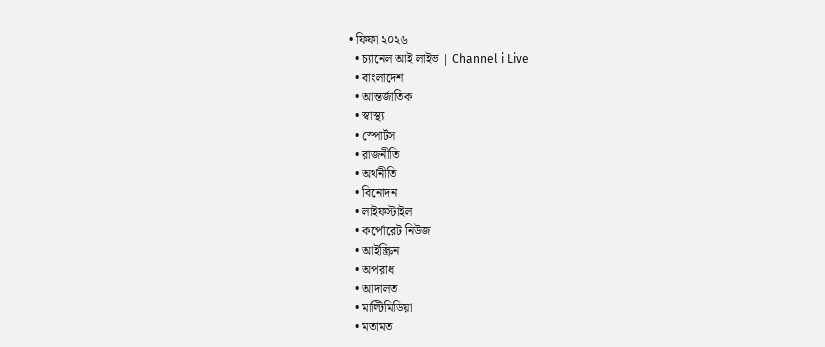• ফিফা ২০২৬
  • চ্যানেল আই লাইভ | Channel i Live
  • বাংলাদেশ
  • আন্তর্জাতিক
  • স্বাস্থ্য
  • স্পোর্টস
  • রাজনীতি
  • অর্থনীতি
  • বিনোদন
  • লাইফস্টাইল
  • কর্পোরেট নিউজ
  • আইস্ক্রিন
  • অপরাধ
  • আদালত
  • মাল্টিমিডিয়া
  • মতামত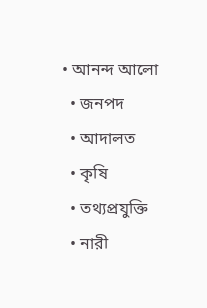• আনন্দ আলো
  • জনপদ
  • আদালত
  • কৃষি
  • তথ্যপ্রযুক্তি
  • নারী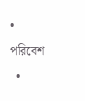• পরিবেশ
  •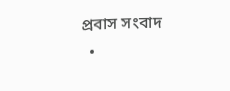প্রবাস সংবাদ
  •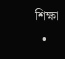শিক্ষা
  •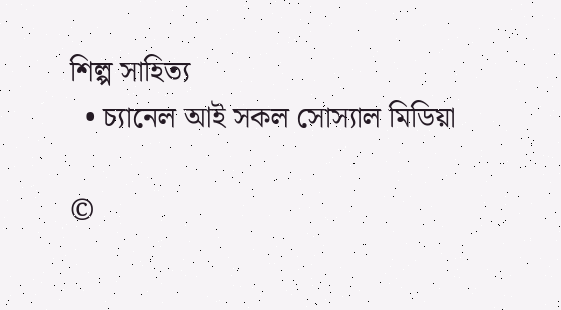শিল্প সাহিত্য
  • চ্যানেল আই সকল সোস্যাল মিডিয়া

©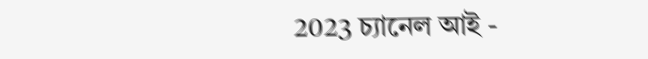2023 চ্যানেল আই -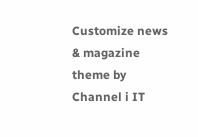Customize news & magazine theme by Channel i IT